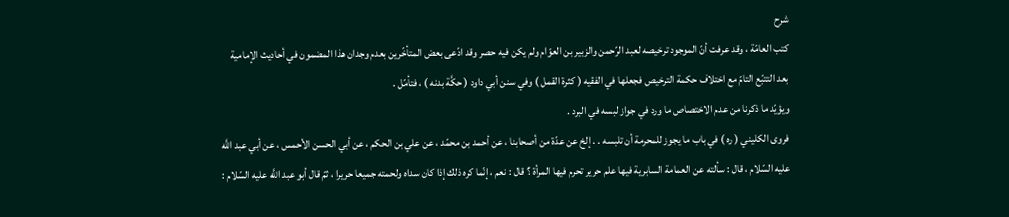شرح
كتب العامّة ، وقد عرفت أنّ الموجود ترخيصه لعبد الرّحمن والزبير بن العوّام ولم يكن فيه حصر وقد ادّعى بعض المتأخّرين بعدم وجدان هذا المضمون في أحاديث الإمامية بعد التتبّع التامّ مع اختلاف حكمة الترخيص فجعلها في الفقيه ( كثرة القمل ) وفي سنن أبي داود ( حكَّة بدنه ) ، فتأمّل .
ويؤيّد ما ذكرنا من عدم الاختصاص ما ورد في جواز لبسه في البرد .
فروى الكليني ( ره ) في باب ما يجوز للمحرمة أن تلبسه . . إلخ عن عدّة من أصحابنا ، عن أحمد بن محمّد ، عن علي بن الحكم ، عن أبي الحسن الأحمس ، عن أبي عبد اللَّه عليه السّلام ، قال : سألته عن العمامة السابرية فيها علم حرير تحرم فيها المرأة ؟ قال : نعم ، إنّما كره ذلك إذا كان سداه ولحمته جميعا حريرا ، ثمّ قال أبو عبد اللَّه عليه السّلام :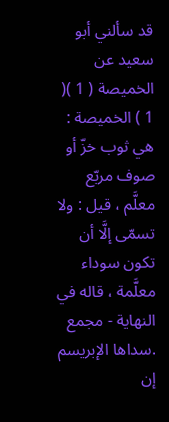قد سألني أبو سعيد عن الخميصة ( 1 )( 1 ) الخميصة : هي ثوب خزّ أو صوف مربّع معلَّم ، قيل : ولا تسمّى إلَّا أن تكون سوداء معلَّمة ، قاله في النهاية - مجمع .سداها الإبريسم إن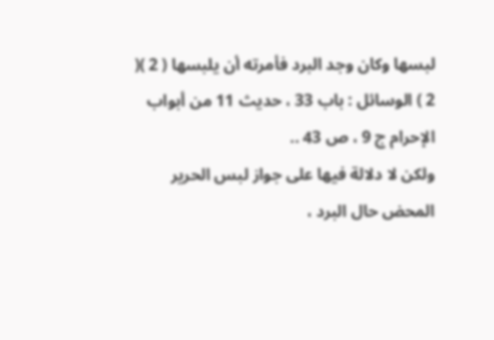لبسها وكان وجد البرد فأمرته أن يلبسها ( 2 )( 2 ) الوسائل : باب 33 ، حديث 11 من أبواب الإحرام ج 9 ، ص 43 ..
ولكن لا دلالة فيها على جواز لبس الحرير المحض حال البرد ،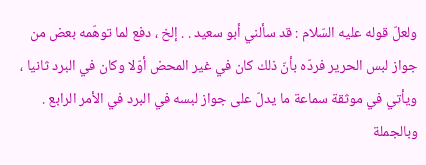ولعلّ قوله عليه السّلام : قد سألني أبو سعيد . . إلخ ، دفع لما توهّمه بعض من جواز لبس الحرير فردّه بأنّ ذلك كان في غير المحض أوّلا وكان في البرد ثانيا ، ويأتي في موثقة سماعة ما يدلّ على جواز لبسه في البرد في الأمر الرابع .
وبالجملة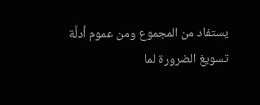يستفاد من المجموع ومن عموم أدلَّة تسويغ الضرورة لما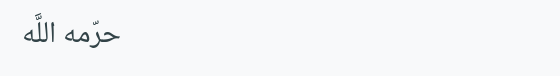حرّمه اللَّه